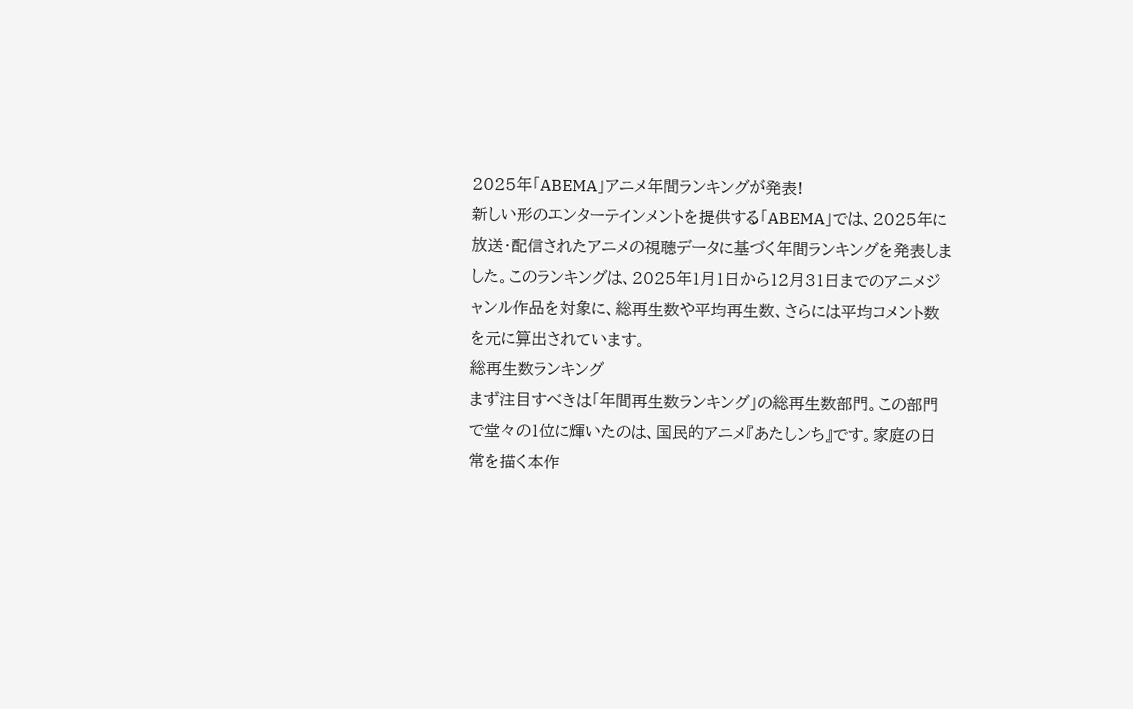2025年「ABEMA」アニメ年間ランキングが発表!
新しい形のエンターテインメントを提供する「ABEMA」では、2025年に放送・配信されたアニメの視聴データに基づく年間ランキングを発表しました。このランキングは、2025年1月1日から12月31日までのアニメジャンル作品を対象に、総再生数や平均再生数、さらには平均コメント数を元に算出されています。
総再生数ランキング
まず注目すべきは「年間再生数ランキング」の総再生数部門。この部門で堂々の1位に輝いたのは、国民的アニメ『あたしンち』です。家庭の日常を描く本作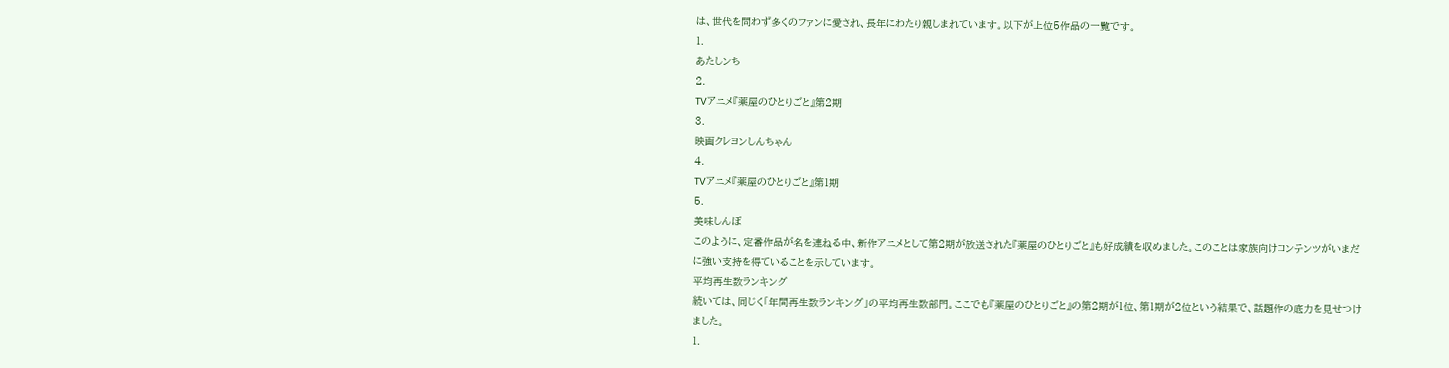は、世代を問わず多くのファンに愛され、長年にわたり親しまれています。以下が上位5作品の一覧です。
1.
あたしンち
2.
TVアニメ『薬屋のひとりごと』第2期
3.
映画クレヨンしんちゃん
4.
TVアニメ『薬屋のひとりごと』第1期
5.
美味しんぼ
このように、定番作品が名を連ねる中、新作アニメとして第2期が放送された『薬屋のひとりごと』も好成績を収めました。このことは家族向けコンテンツがいまだに強い支持を得ていることを示しています。
平均再生数ランキング
続いては、同じく「年間再生数ランキング」の平均再生数部門。ここでも『薬屋のひとりごと』の第2期が1位、第1期が2位という結果で、話題作の底力を見せつけました。
1.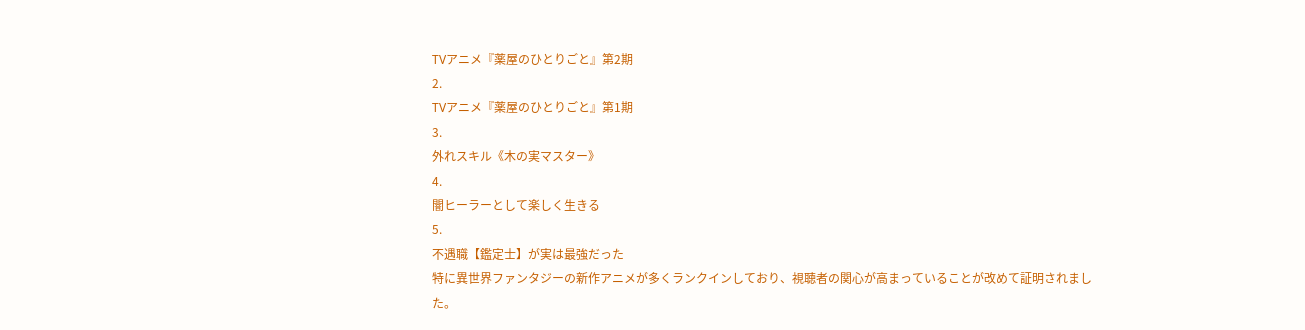TVアニメ『薬屋のひとりごと』第2期
2.
TVアニメ『薬屋のひとりごと』第1期
3.
外れスキル《木の実マスター》
4.
闇ヒーラーとして楽しく生きる
5.
不遇職【鑑定士】が実は最強だった
特に異世界ファンタジーの新作アニメが多くランクインしており、視聴者の関心が高まっていることが改めて証明されました。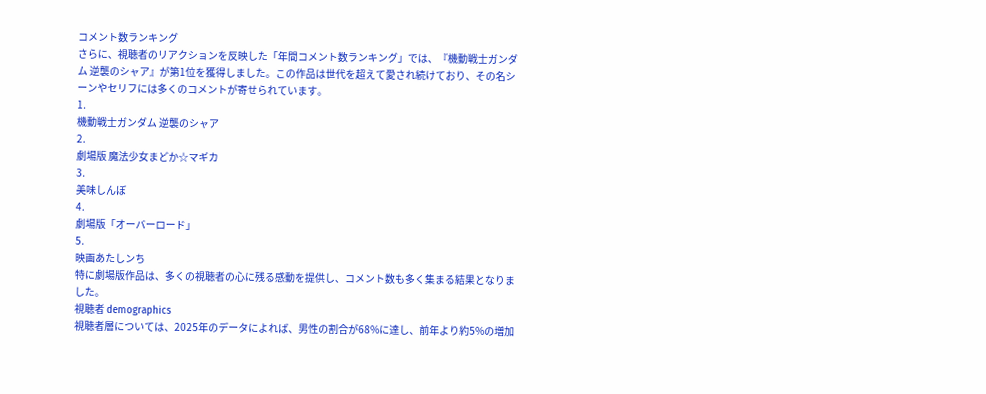コメント数ランキング
さらに、視聴者のリアクションを反映した「年間コメント数ランキング」では、『機動戦士ガンダム 逆襲のシャア』が第1位を獲得しました。この作品は世代を超えて愛され続けており、その名シーンやセリフには多くのコメントが寄せられています。
1.
機動戦士ガンダム 逆襲のシャア
2.
劇場版 魔法少女まどか☆マギカ
3.
美味しんぼ
4.
劇場版「オーバーロード」
5.
映画あたしンち
特に劇場版作品は、多くの視聴者の心に残る感動を提供し、コメント数も多く集まる結果となりました。
視聴者 demographics
視聴者層については、2025年のデータによれば、男性の割合が68%に達し、前年より約5%の増加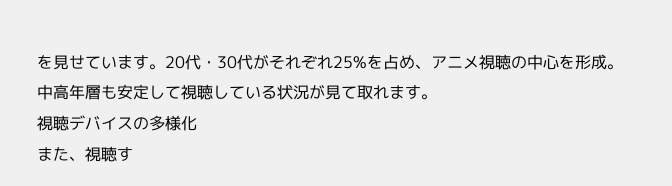を見せています。20代・30代がそれぞれ25%を占め、アニメ視聴の中心を形成。中高年層も安定して視聴している状況が見て取れます。
視聴デバイスの多様化
また、視聴す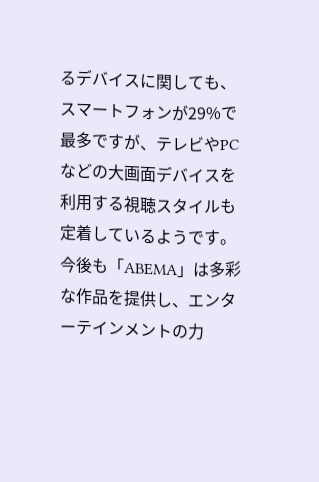るデバイスに関しても、スマートフォンが29%で最多ですが、テレビやPCなどの大画面デバイスを利用する視聴スタイルも定着しているようです。
今後も「ABEMA」は多彩な作品を提供し、エンターテインメントの力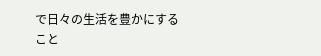で日々の生活を豊かにすること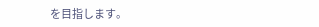を目指します。